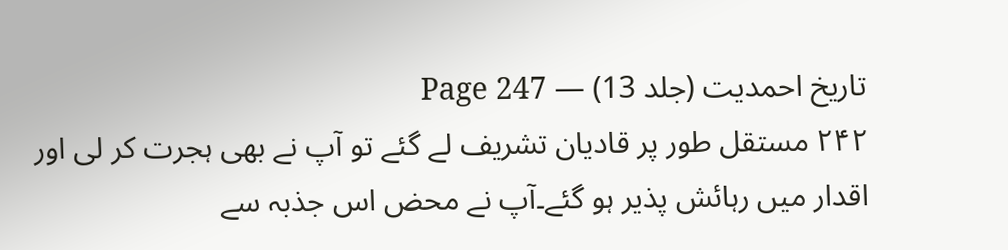تاریخ احمدیت (جلد 13) — Page 247
۲۴۲ مستقل طور پر قادیان تشریف لے گئے تو آپ نے بھی ہجرت کر لی اور اقدار میں رہائش پذیر ہو گئے۔آپ نے محض اس جذبہ سے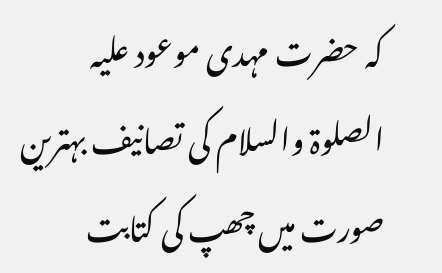کہ حضرت مہدی موعود علیہ الصلوۃ والسلام کی تصانیف بہترین صورت میں چھپ کی کتابت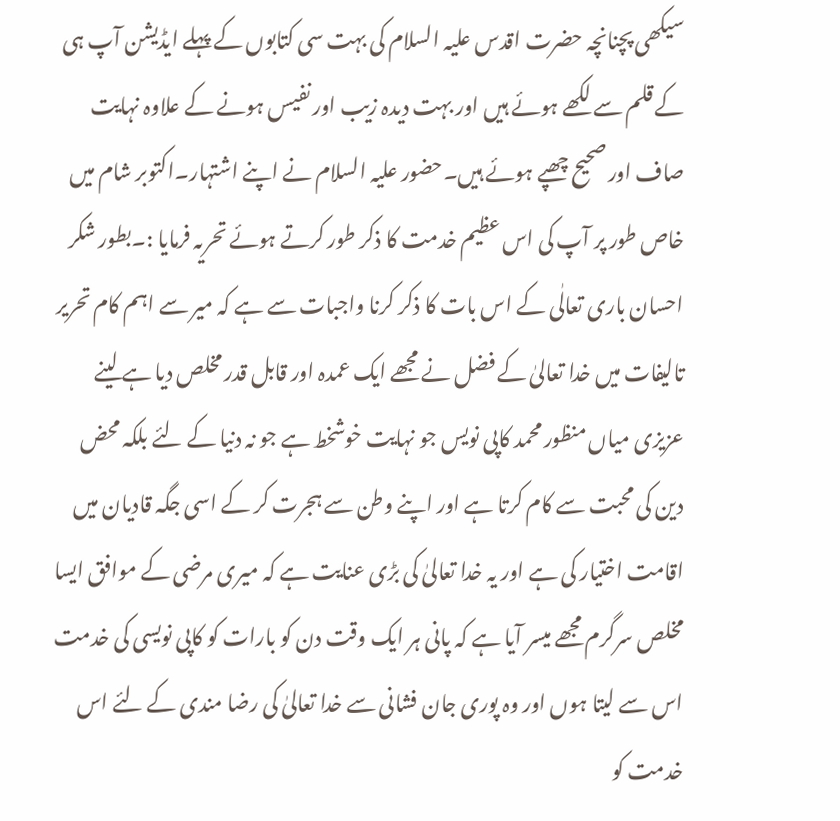سیکھی پچنانچہ حضرت اقدس علیہ السلام کی بہت سی کتابوں کے پہلے ایڈیشن آپ ہی کے قلم سے لکھے ہوئے ہیں اور بہت دیدہ زیب اور نفیس ہونے کے علاوہ نہایت صاف اور صحیح چھپے ہوئے ہیں۔حضور علیہ السلام نے اپنے اشتہار۔اکتوبر شام میں خاص طور پر آپ کی اس عظیم خدمت کا ذکر طور کرتے ہوئے تحریہ فرمایا :۔بطور شکر احسان باری تعالٰی کے اس بات کا ذکر کرنا واجبات سے ہے کہ میر سے اہم کام تحریر تالیفات میں خدا تعالیٰ کے فضل نے مجھے ایک عمدہ اور قابل قدر مخلص دیا ہے لینے عزیزی میاں منظور محمد کاپی نویس جو نہایت خوشخط ہے جو نہ دنیا کے لئے بلکہ محض دین کی محبت سے کام کرتا ہے اور اپنے وطن سے ہجرت کر کے اسی جگہ قادیان میں اقامت اختیار کی ہے اور یہ خدا تعالیٰ کی بڑی عنایت ہے کہ میری مرضی کے موافق ایسا مخلص سرگرم مجھے میسر آیا ہے کہ پانی ہر ایک وقت دن کو بارات کو کاپی نویسی کی خدمت اس سے لیتا ہوں اور وہ پوری جان فشانی سے خدا تعالیٰ کی رضا مندی کے لئے اس خدمت کو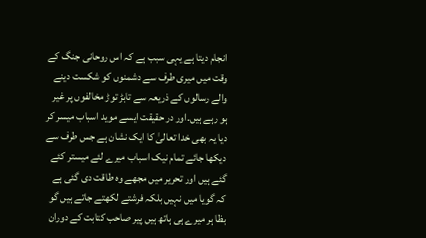انجام دیتا ہے یہی سبب ہے کہ اس روحانی جنگ کے وقت میں میری طرف سے دشمنوں کو شکست دینے والے رسالوں کے ذریعہ سے تابڑ توڑ مخالفوں پر غیر ہو رہے ہیں۔اور در حقیقت ایسے موید اسباب میسر کر دیا یہ بھی خدا تعالیٰ کا ایک نشان ہے جس طرف سے دیکھا جائے تمام نیک اسباب میرے لئے میستر کئے گئے ہیں اور تحریر میں مجھے وہ طاقت دی گئی ہے کہ گویا میں نہیں بلکہ فرشتے لکھتے جاتے ہیں گو بظا ہر میرے ہی ہاتھ ہیں پیر صاحب کتابت کے دوران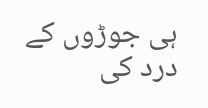ہی جوڑوں کے درد کی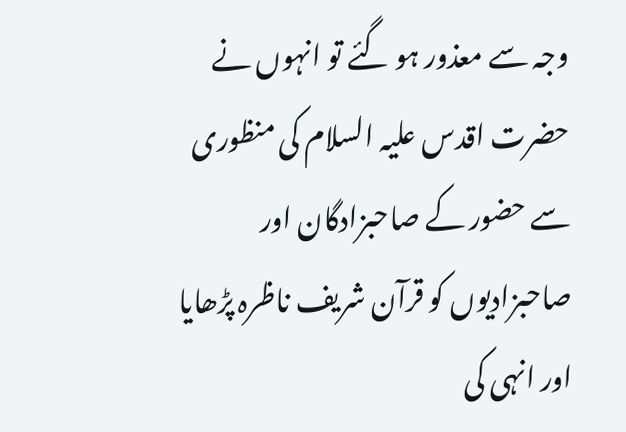وجہ سے معذور ہو گئے تو انہوں نے حضرت اقدس علیہ السلام کی منظوری سے حضور کے صاحبزادگان اور صاحبزادیوں کو قرآن شریف ناظرہ پڑھایا اور انہی کی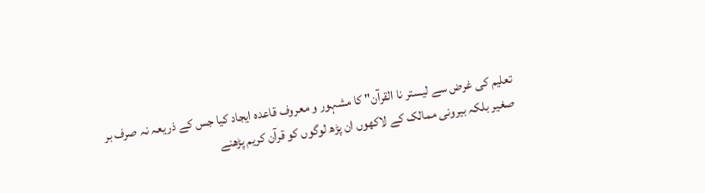تعلیم کی غرض سے لیستر نا القرآن" کا مشہور و معروف قاعدہ ایجاد کیا جس کے ذریعہ نہ صرف بر صغیر بلکہ بیرونی ممالک کے لاکھوں ان پڑھ لوگوں کو قرآن کریم پڑھنے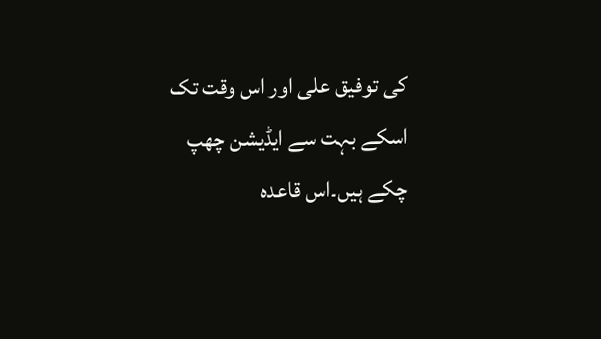کی توفیق علی اور اس وقت تک اسکے بہت سے ایڈیشن چھپ چکے ہیں۔اس قاعدہ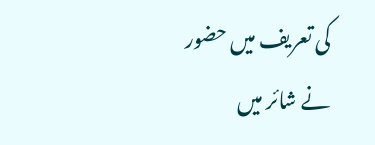کی تعریف میں حضور نے شائر میں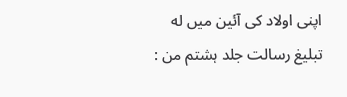اپنی اولاد کی آئین میں له تبلیغ رسالت جلد ہشتم من :